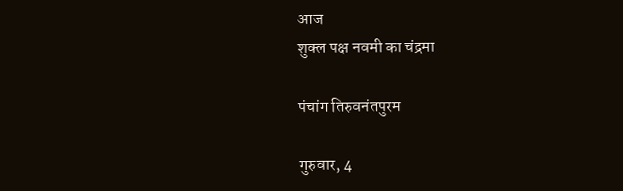आज
शुक्ल पक्ष नवमी का चंद्रमा

पंचांग तिरुवनंतपुरम

गुरुवार, 4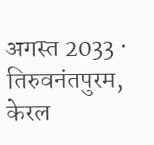अगस्त 2033 · तिरुवनंतपुरम, केरल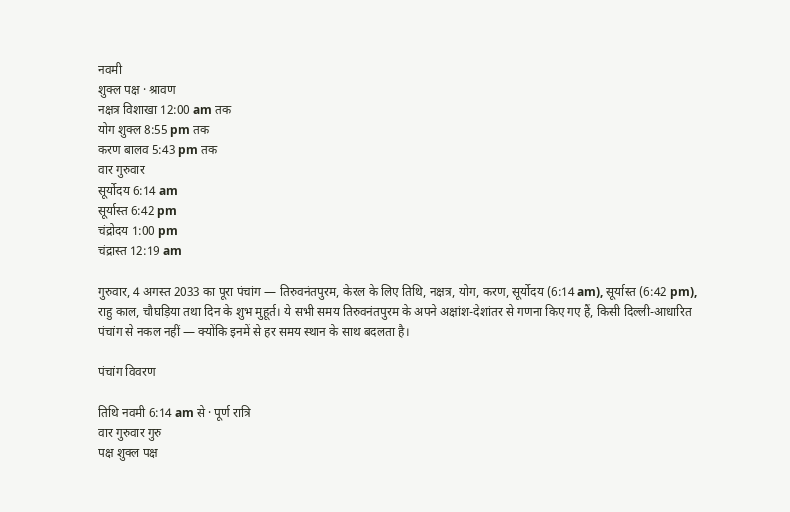नवमी
शुक्ल पक्ष · श्रावण
नक्षत्र विशाखा 12:00 am तक
योग शुक्ल 8:55 pm तक
करण बालव 5:43 pm तक
वार गुरुवार
सूर्योदय 6:14 am
सूर्यास्त 6:42 pm
चंद्रोदय 1:00 pm
चंद्रास्त 12:19 am

गुरुवार, 4 अगस्त 2033 का पूरा पंचांग — तिरुवनंतपुरम, केरल के लिए तिथि, नक्षत्र, योग, करण, सूर्योदय (6:14 am), सूर्यास्त (6:42 pm), राहु काल, चौघड़िया तथा दिन के शुभ मुहूर्त। ये सभी समय तिरुवनंतपुरम के अपने अक्षांश-देशांतर से गणना किए गए हैं, किसी दिल्ली-आधारित पंचांग से नकल नहीं — क्योंकि इनमें से हर समय स्थान के साथ बदलता है।

पंचांग विवरण

तिथि नवमी 6:14 am से · पूर्ण रात्रि
वार गुरुवार गुरु
पक्ष शुक्ल पक्ष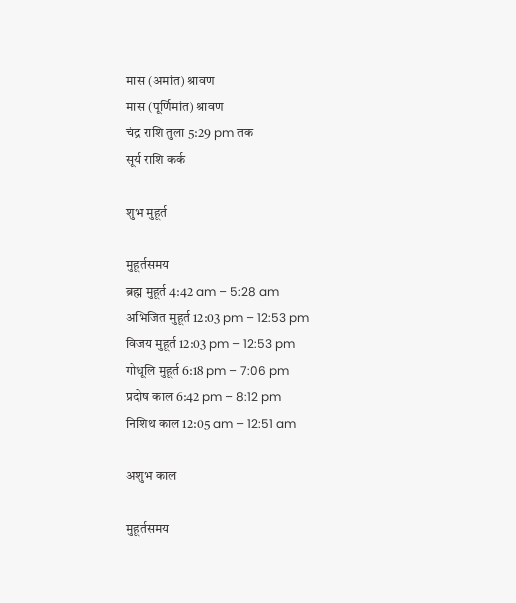मास (अमांत) श्रावण
मास (पूर्णिमांत) श्रावण
चंद्र राशि तुला 5:29 pm तक
सूर्य राशि कर्क

शुभ मुहूर्त

मुहूर्तसमय
ब्रह्म मुहूर्त 4:42 am – 5:28 am
अभिजित मुहूर्त 12:03 pm – 12:53 pm
विजय मुहूर्त 12:03 pm – 12:53 pm
गोधूलि मुहूर्त 6:18 pm – 7:06 pm
प्रदोष काल 6:42 pm – 8:12 pm
निशिथ काल 12:05 am – 12:51 am

अशुभ काल

मुहूर्तसमय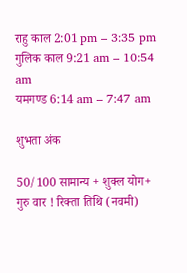राहु काल 2:01 pm – 3:35 pm
गुलिक काल 9:21 am – 10:54 am
यमगण्ड 6:14 am – 7:47 am

शुभता अंक

50/100 सामान्य + शुक्ल योग+ गुरु वार ! रिक्ता तिथि (नवमी)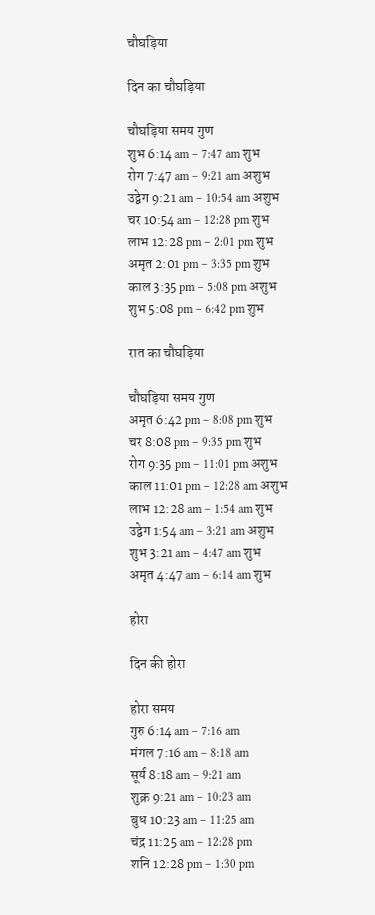चौघड़िया

दिन का चौघड़िया

चौघड़िया समय गुण
शुभ 6:14 am – 7:47 am शुभ
रोग 7:47 am – 9:21 am अशुभ
उद्वेग 9:21 am – 10:54 am अशुभ
चर 10:54 am – 12:28 pm शुभ
लाभ 12:28 pm – 2:01 pm शुभ
अमृत 2:01 pm – 3:35 pm शुभ
काल 3:35 pm – 5:08 pm अशुभ
शुभ 5:08 pm – 6:42 pm शुभ

रात का चौघड़िया

चौघड़िया समय गुण
अमृत 6:42 pm – 8:08 pm शुभ
चर 8:08 pm – 9:35 pm शुभ
रोग 9:35 pm – 11:01 pm अशुभ
काल 11:01 pm – 12:28 am अशुभ
लाभ 12:28 am – 1:54 am शुभ
उद्वेग 1:54 am – 3:21 am अशुभ
शुभ 3:21 am – 4:47 am शुभ
अमृत 4:47 am – 6:14 am शुभ

होरा

दिन की होरा

होरा समय
गुरु 6:14 am – 7:16 am
मंगल 7:16 am – 8:18 am
सूर्य 8:18 am – 9:21 am
शुक्र 9:21 am – 10:23 am
बुध 10:23 am – 11:25 am
चंद्र 11:25 am – 12:28 pm
शनि 12:28 pm – 1:30 pm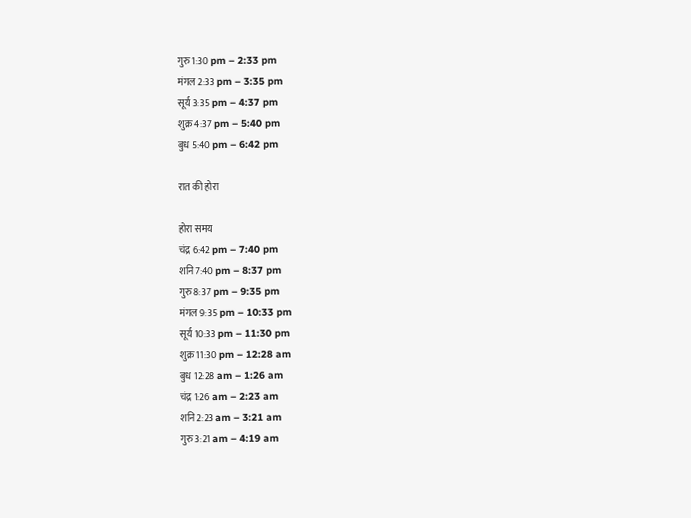गुरु 1:30 pm – 2:33 pm
मंगल 2:33 pm – 3:35 pm
सूर्य 3:35 pm – 4:37 pm
शुक्र 4:37 pm – 5:40 pm
बुध 5:40 pm – 6:42 pm

रात की होरा

होरा समय
चंद्र 6:42 pm – 7:40 pm
शनि 7:40 pm – 8:37 pm
गुरु 8:37 pm – 9:35 pm
मंगल 9:35 pm – 10:33 pm
सूर्य 10:33 pm – 11:30 pm
शुक्र 11:30 pm – 12:28 am
बुध 12:28 am – 1:26 am
चंद्र 1:26 am – 2:23 am
शनि 2:23 am – 3:21 am
गुरु 3:21 am – 4:19 am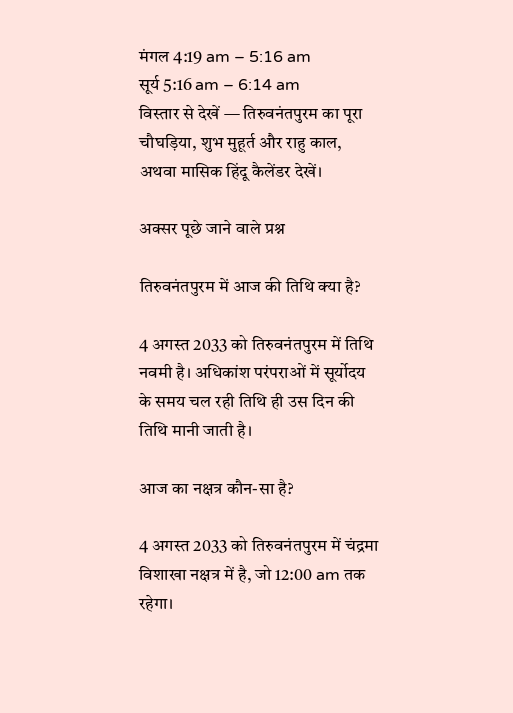मंगल 4:19 am – 5:16 am
सूर्य 5:16 am – 6:14 am
विस्तार से देखें — तिरुवनंतपुरम का पूरा चौघड़िया, शुभ मुहूर्त और राहु काल, अथवा मासिक हिंदू कैलेंडर देखें।

अक्सर पूछे जाने वाले प्रश्न

तिरुवनंतपुरम में आज की तिथि क्या है?

4 अगस्त 2033 को तिरुवनंतपुरम में तिथि नवमी है। अधिकांश परंपराओं में सूर्योदय के समय चल रही तिथि ही उस दिन की तिथि मानी जाती है।

आज का नक्षत्र कौन-सा है?

4 अगस्त 2033 को तिरुवनंतपुरम में चंद्रमा विशाखा नक्षत्र में है, जो 12:00 am तक रहेगा।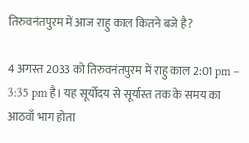तिरुवनंतपुरम में आज राहु काल कितने बजे है?

4 अगस्त 2033 को तिरुवनंतपुरम में राहु काल 2:01 pm – 3:35 pm है। यह सूर्योदय से सूर्यास्त तक के समय का आठवाँ भाग होता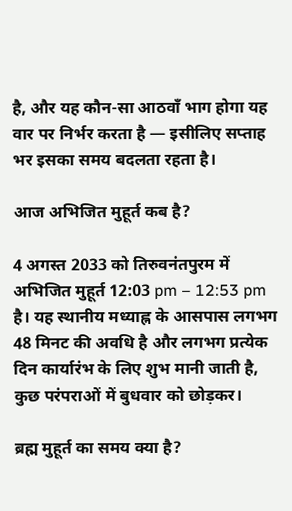है, और यह कौन-सा आठवाँ भाग होगा यह वार पर निर्भर करता है — इसीलिए सप्ताह भर इसका समय बदलता रहता है।

आज अभिजित मुहूर्त कब है?

4 अगस्त 2033 को तिरुवनंतपुरम में अभिजित मुहूर्त 12:03 pm – 12:53 pm है। यह स्थानीय मध्याह्न के आसपास लगभग 48 मिनट की अवधि है और लगभग प्रत्येक दिन कार्यारंभ के लिए शुभ मानी जाती है, कुछ परंपराओं में बुधवार को छोड़कर।

ब्रह्म मुहूर्त का समय क्या है?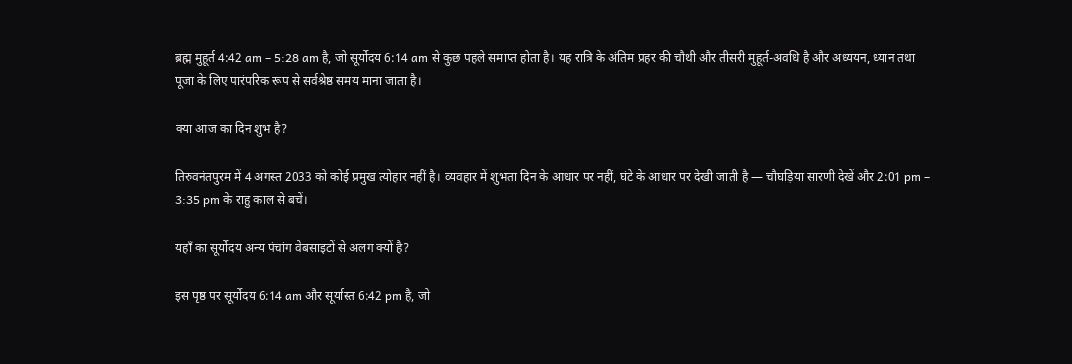ब्रह्म मुहूर्त 4:42 am – 5:28 am है, जो सूर्योदय 6:14 am से कुछ पहले समाप्त होता है। यह रात्रि के अंतिम प्रहर की चौथी और तीसरी मुहूर्त-अवधि है और अध्ययन, ध्यान तथा पूजा के लिए पारंपरिक रूप से सर्वश्रेष्ठ समय माना जाता है।

क्या आज का दिन शुभ है?

तिरुवनंतपुरम में 4 अगस्त 2033 को कोई प्रमुख त्योहार नहीं है। व्यवहार में शुभता दिन के आधार पर नहीं, घंटे के आधार पर देखी जाती है — चौघड़िया सारणी देखें और 2:01 pm – 3:35 pm के राहु काल से बचें।

यहाँ का सूर्योदय अन्य पंचांग वेबसाइटों से अलग क्यों है?

इस पृष्ठ पर सूर्योदय 6:14 am और सूर्यास्त 6:42 pm है, जो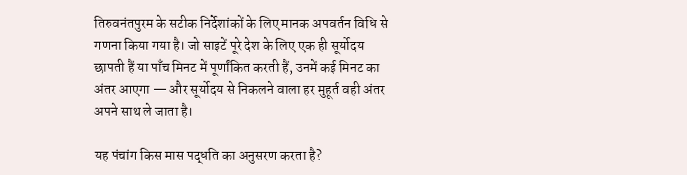तिरुवनंतपुरम के सटीक निर्देशांकों के लिए मानक अपवर्तन विधि से गणना किया गया है। जो साइटें पूरे देश के लिए एक ही सूर्योदय छापती हैं या पाँच मिनट में पूर्णांकित करती हैं, उनमें कई मिनट का अंतर आएगा — और सूर्योदय से निकलने वाला हर मुहूर्त वही अंतर अपने साथ ले जाता है।

यह पंचांग किस मास पद्धति का अनुसरण करता है?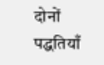दोनों पद्धतियाँ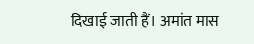दिखाई जाती हैं। अमांत मास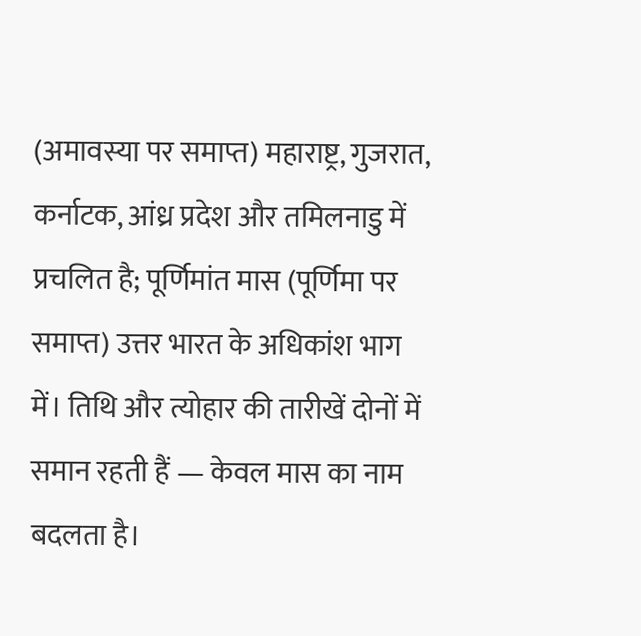(अमावस्या पर समाप्त) महाराष्ट्र, गुजरात, कर्नाटक, आंध्र प्रदेश और तमिलनाडु में प्रचलित है; पूर्णिमांत मास (पूर्णिमा पर समाप्त) उत्तर भारत के अधिकांश भाग में। तिथि और त्योहार की तारीखें दोनों में समान रहती हैं — केवल मास का नाम बदलता है।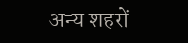अन्य शहरों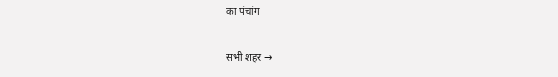का पंचांग

सभी शहर →